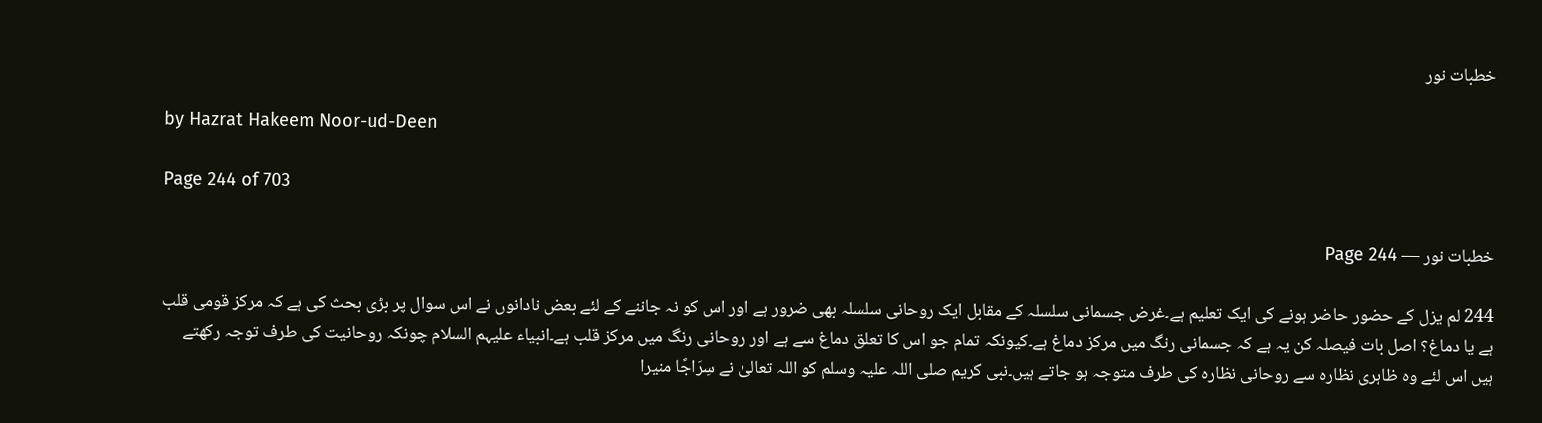خطبات نور

by Hazrat Hakeem Noor-ud-Deen

Page 244 of 703

خطبات نور — Page 244

244 لم یزل کے حضور حاضر ہونے کی ایک تعلیم ہے۔غرض جسمانی سلسلہ کے مقابل ایک روحانی سلسلہ بھی ضرور ہے اور اس کو نہ جاننے کے لئے بعض نادانوں نے اس سوال پر بڑی بحث کی ہے کہ مرکز قومی قلب ہے یا دماغ؟ اصل بات فیصلہ کن یہ ہے کہ جسمانی رنگ میں مرکز دماغ ہے۔کیونکہ تمام جو اس کا تعلق دماغ سے ہے اور روحانی رنگ میں مرکز قلب ہے۔انبیاء علیہم السلام چونکہ روحانیت کی طرف توجہ رکھتے ہیں اس لئے وہ ظاہری نظارہ سے روحانی نظارہ کی طرف متوجہ ہو جاتے ہیں۔نبی کریم صلی اللہ علیہ وسلم کو اللہ تعالیٰ نے سِرَاجًا منيرا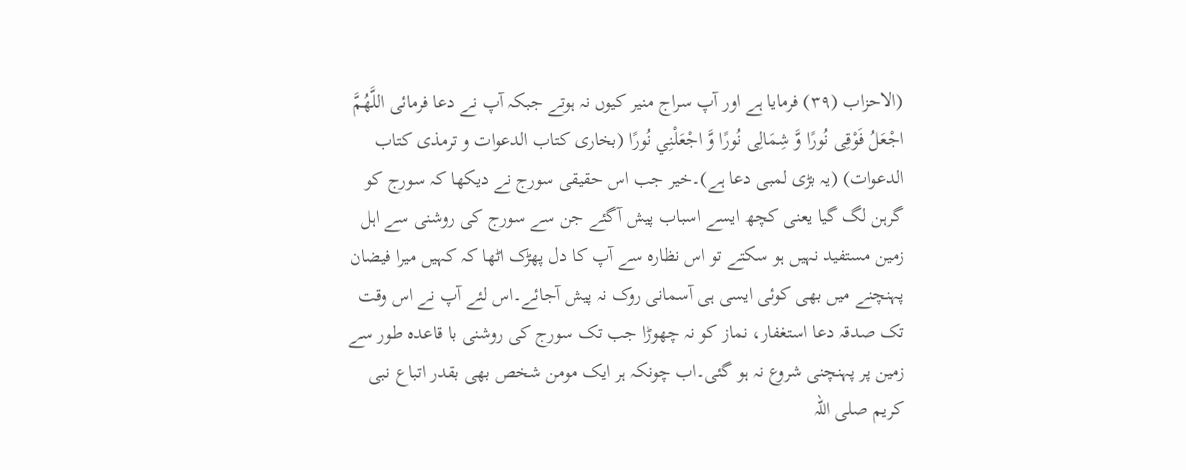(الاحزاب (۳۹) فرمایا ہے اور آپ سراج منیر کیوں نہ ہوتے جبکہ آپ نے دعا فرمائی اللَّهُمَّ اجْعَلُ فَوْقِى نُورًا وَّ شِمَالِى نُورًا وَّ اجْعَلْنِي نُورًا (بخاری کتاب الدعوات و ترمذی کتاب الدعوات) (یہ بڑی لمبی دعا ہے)۔خیر جب اس حقیقی سورج نے دیکھا کہ سورج کو گرہن لگ گیا یعنی کچھ ایسے اسباب پیش آگئے جن سے سورج کی روشنی سے اہل زمین مستفید نہیں ہو سکتے تو اس نظارہ سے آپ کا دل پھڑک اٹھا کہ کہیں میرا فیضان پہنچنے میں بھی کوئی ایسی ہی آسمانی روک نہ پیش آجائے۔اس لئے آپ نے اس وقت تک صدقہ دعا استغفار، نماز کو نہ چھوڑا جب تک سورج کی روشنی با قاعدہ طور سے زمین پر پہنچنی شروع نہ ہو گئی۔اب چونکہ ہر ایک مومن شخص بھی بقدر اتباع نبی کریم صلی اللہ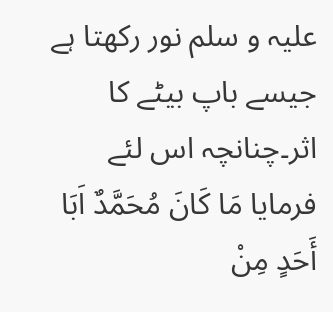علیہ و سلم نور رکھتا ہے جیسے باپ بیٹے کا اثر۔چنانچہ اس لئے فرمایا مَا كَانَ مُحَمَّدٌ اَبَا أَحَدٍ مِنْ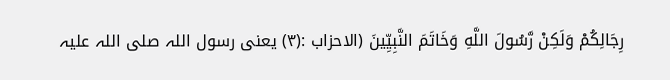رِجَالِكُمْ وَلَكِنْ رَّسُولَ اللَّهِ وَخَاتَمَ النَّبِيِّينَ (الاحزاب :(۳) یعنی رسول اللہ صلی اللہ علیہ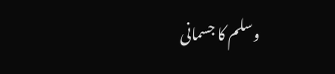وسلم کا جسمانی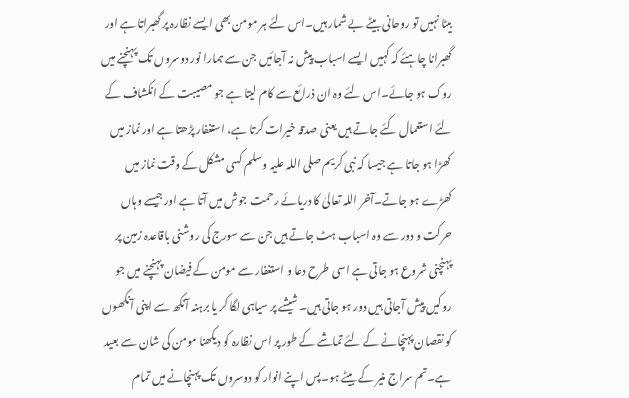بیٹا نہیں تو روحانی بیٹے بے شمار ہیں۔اس لئے ہر مومن بھی ایسے نظارہ پر گھبراتا ہے اور گھبرانا چاہئے کہ کہیں ایسے اسباب پیش نہ آجائیں جن سے ہمارا نور دوسروں تک پہنچنے میں روک ہو جائے۔اس لئے وہ ان ذرائع سے کام لیتا ہے جو مصیبت کے انکشاف کے لئے استعمال کئے جاتے ہیں یعنی صدقہ خیرات کرتا ہے، استغفار پڑھتا ہے اور نماز میں کھڑا ہو جاتا ہے جیسا کہ نبی کریم صلی اللہ علیہ وسلم کسی مشکل کے وقت نماز میں کھڑے ہو جاتے۔آخر اللہ تعالیٰ کا دریائے رحمت جوش میں آتا ہے اور جیسے وہاں حرکت و دور سے وہ اسباب ہٹ جاتے ہیں جن سے سورج کی روشنی باقاعدہ زمین پر پہنچنی شروع ہو جاتی ہے اسی طرح دعا و استغفار سے مومن کے فیضان پہنچنے میں جو روکیں پیش آجاتی ہیں دور ہو جاتی ہیں۔شیشے پر سیاہی لگا کر یا برہنہ آنکھ سے اپنی آنکھوں کو نقصان پہنچانے کے لئے تماشے کے طور پر اس نظارہ کو دیکھنا مومن کی شان سے بعید ہے۔تم سراج منیر کے بیٹے ہو۔پس اپنے انوار کو دوسروں تک پہنچانے میں تمام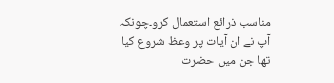مناسب ذرائع استعمال کرو۔چونکہ آپ نے ان آیات پر وعظ شروع کیا تھا جن میں حضرت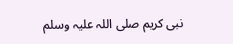نبی کریم صلی اللہ علیہ وسلم